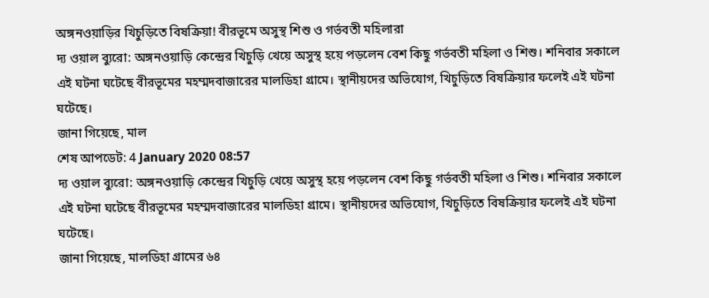অঙ্গনওয়াড়ির খিচুড়িতে বিষক্রিয়া! বীরভূমে অসুস্থ শিশু ও গর্ভবতী মহিলারা
দ্য ওয়াল ব্যুরো: অঙ্গনওয়াড়ি কেন্দ্রের খিচুড়ি খেয়ে অসুস্থ হয়ে পড়লেন বেশ কিছু গর্ভবতী মহিলা ও শিশু। শনিবার সকালে এই ঘটনা ঘটেছে বীরভূমের মহম্মদবাজারের মালডিহা গ্রামে। স্থানীয়দের অভিযোগ, খিচুড়িতে বিষক্রিয়ার ফলেই এই ঘটনা ঘটেছে।
জানা গিয়েছে, মাল
শেষ আপডেট: 4 January 2020 08:57
দ্য ওয়াল ব্যুরো: অঙ্গনওয়াড়ি কেন্দ্রের খিচুড়ি খেয়ে অসুস্থ হয়ে পড়লেন বেশ কিছু গর্ভবতী মহিলা ও শিশু। শনিবার সকালে এই ঘটনা ঘটেছে বীরভূমের মহম্মদবাজারের মালডিহা গ্রামে। স্থানীয়দের অভিযোগ, খিচুড়িতে বিষক্রিয়ার ফলেই এই ঘটনা ঘটেছে।
জানা গিয়েছে, মালডিহা গ্রামের ৬৪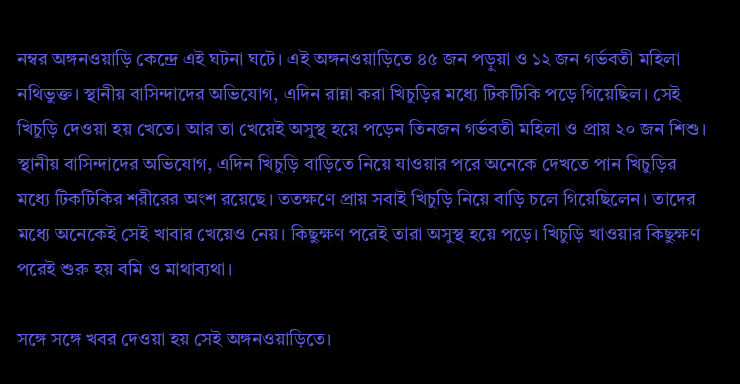নম্বর অঙ্গনওয়াড়ি কেন্দ্রে এই ঘটনা ঘটে। এই অঙ্গনওয়াড়িতে ৪৫ জন পড়ুয়া ও ১২ জন গর্ভবতী মহিলা নথিভুক্ত। স্থানীয় বাসিন্দাদের অভিযোগ, এদিন রান্না করা খিচুড়ির মধ্যে টিকটিকি পড়ে গিয়েছিল। সেই খিচুড়ি দেওয়া হয় খেতে। আর তা খেয়েই অসুস্থ হয়ে পড়েন তিনজন গর্ভবতী মহিলা ও প্রায় ২০ জন শিশু।
স্থানীয় বাসিন্দাদের অভিযোগ, এদিন খিচুড়ি বাড়িতে নিয়ে যাওয়ার পরে অনেকে দেখতে পান খিচুড়ির মধ্যে টিকটিকির শরীরের অংশ রয়েছে। ততক্ষণে প্রায় সবাই খিচুড়ি নিয়ে বাড়ি চলে গিয়েছিলেন। তাদের মধ্যে অনেকেই সেই খাবার খেয়েও নেয়। কিছুক্ষণ পরেই তারা অসুস্থ হয়ে পড়ে। খিচুড়ি খাওয়ার কিছুক্ষণ পরেই শুরু হয় বমি ও মাথাব্যথা।

সঙ্গে সঙ্গে খবর দেওয়া হয় সেই অঙ্গনওয়াড়িতে।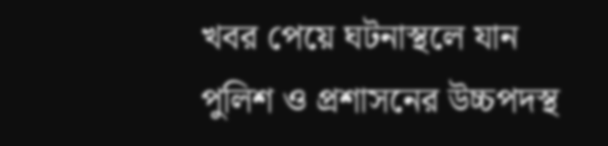খবর পেয়ে ঘটনাস্থলে যান পুলিশ ও প্রশাসনের উচ্চপদস্থ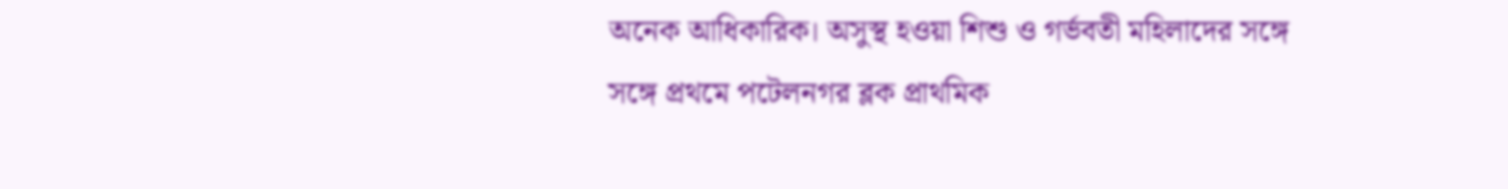অনেক আধিকারিক। অসুস্থ হওয়া শিশু ও গর্ভবতী মহিলাদের সঙ্গে সঙ্গে প্রথমে পটেলনগর ব্লক প্রাথমিক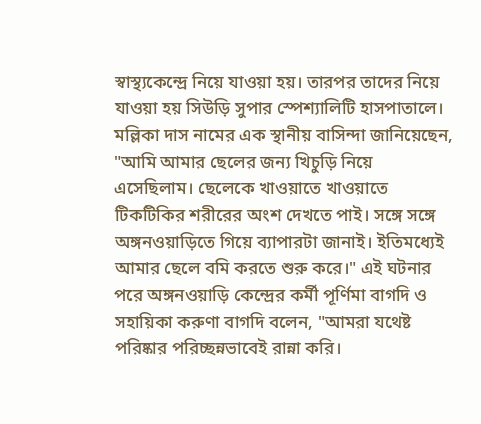স্বাস্থ্যকেন্দ্রে নিয়ে যাওয়া হয়। তারপর তাদের নিয়ে যাওয়া হয় সিউড়ি সুপার স্পেশ্যালিটি হাসপাতালে।
মল্লিকা দাস নামের এক স্থানীয় বাসিন্দা জানিয়েছেন, "আমি আমার ছেলের জন্য খিচুড়ি নিয়ে এসেছিলাম। ছেলেকে খাওয়াতে খাওয়াতে টিকটিকির শরীরের অংশ দেখতে পাই। সঙ্গে সঙ্গে অঙ্গনওয়াড়িতে গিয়ে ব্যাপারটা জানাই। ইতিমধ্যেই আমার ছেলে বমি করতে শুরু করে।" এই ঘটনার পরে অঙ্গনওয়াড়ি কেন্দ্রের কর্মী পূর্ণিমা বাগদি ও সহায়িকা করুণা বাগদি বলেন, "আমরা যথেষ্ট পরিষ্কার পরিচ্ছন্নভাবেই রান্না করি।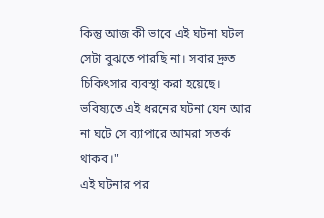কিন্তু আজ কী ভাবে এই ঘটনা ঘটল সেটা বুঝতে পারছি না। সবার দ্রুত চিকিৎসার ব্যবস্থা করা হয়েছে। ভবিষ্যতে এই ধরনের ঘটনা যেন আর না ঘটে সে ব্যাপারে আমরা সতর্ক থাকব।"
এই ঘটনার পর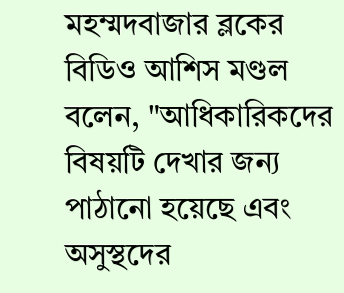মহম্মদবাজার ব্লকের বিডিও আশিস মণ্ডল বলেন, "আধিকারিকদের বিষয়টি দেখার জন্য পাঠানো হয়েছে এবং অসুস্থদের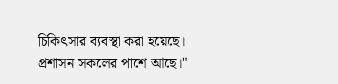চিকিৎসার ব্যবস্থা করা হয়েছে। প্রশাসন সকলের পাশে আছে।"